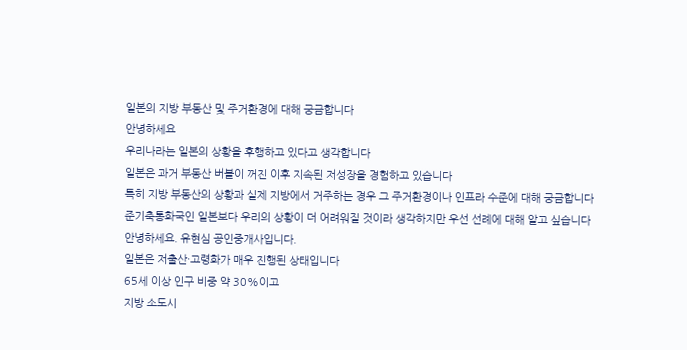일본의 지방 부동산 및 주거환경에 대해 궁금합니다
안녕하세요
우리나라는 일본의 상황을 후행하고 있다고 생각합니다
일본은 과거 부동산 버블이 꺼진 이후 지속된 저성장을 경험하고 있습니다
특히 지방 부동산의 상황과 실제 지방에서 거주하는 경우 그 주거환경이나 인프라 수준에 대해 궁금합니다
준기축통화국인 일본보다 우리의 상황이 더 어려워질 것이라 생각하지만 우선 선례에 대해 알고 싶습니다
안녕하세요. 유현심 공인중개사입니다.
일본은 저출산·고령화가 매우 진행된 상태입니다
65세 이상 인구 비중 약 30%이고
지방 소도시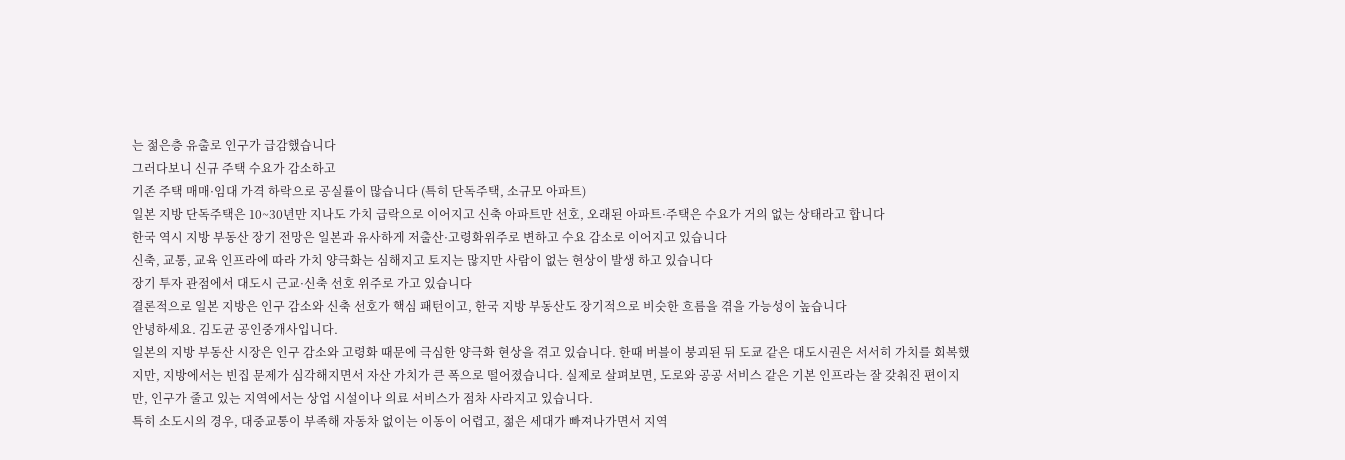는 젊은층 유출로 인구가 급감했습니다
그러다보니 신규 주택 수요가 감소하고
기존 주택 매매·임대 가격 하락으로 공실률이 많습니다 (특히 단독주택, 소규모 아파트)
일본 지방 단독주택은 10~30년만 지나도 가치 급락으로 이어지고 신축 아파트만 선호, 오래된 아파트·주택은 수요가 거의 없는 상태라고 합니다
한국 역시 지방 부동산 장기 전망은 일본과 유사하게 저출산·고령화위주로 변하고 수요 감소로 이어지고 있습니다
신축, 교통, 교육 인프라에 따라 가치 양극화는 심해지고 토지는 많지만 사람이 없는 현상이 발생 하고 있습니다
장기 투자 관점에서 대도시 근교·신축 선호 위주로 가고 있습니다
결론적으로 일본 지방은 인구 감소와 신축 선호가 핵심 패턴이고, 한국 지방 부동산도 장기적으로 비슷한 흐름을 겪을 가능성이 높습니다
안녕하세요. 김도균 공인중개사입니다.
일본의 지방 부동산 시장은 인구 감소와 고령화 때문에 극심한 양극화 현상을 겪고 있습니다. 한때 버블이 붕괴된 뒤 도쿄 같은 대도시권은 서서히 가치를 회복했지만, 지방에서는 빈집 문제가 심각해지면서 자산 가치가 큰 폭으로 떨어졌습니다. 실제로 살펴보면, 도로와 공공 서비스 같은 기본 인프라는 잘 갖춰진 편이지만, 인구가 줄고 있는 지역에서는 상업 시설이나 의료 서비스가 점차 사라지고 있습니다.
특히 소도시의 경우, 대중교통이 부족해 자동차 없이는 이동이 어렵고, 젊은 세대가 빠져나가면서 지역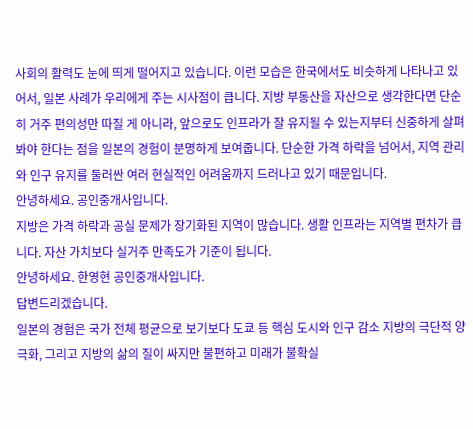사회의 활력도 눈에 띄게 떨어지고 있습니다. 이런 모습은 한국에서도 비슷하게 나타나고 있어서, 일본 사례가 우리에게 주는 시사점이 큽니다. 지방 부동산을 자산으로 생각한다면 단순히 거주 편의성만 따질 게 아니라, 앞으로도 인프라가 잘 유지될 수 있는지부터 신중하게 살펴봐야 한다는 점을 일본의 경험이 분명하게 보여줍니다. 단순한 가격 하락을 넘어서, 지역 관리와 인구 유지를 둘러싼 여러 현실적인 어려움까지 드러나고 있기 때문입니다.
안녕하세요. 공인중개사입니다.
지방은 가격 하락과 공실 문제가 장기화된 지역이 많습니다. 생활 인프라는 지역별 편차가 큽니다. 자산 가치보다 실거주 만족도가 기준이 됩니다.
안녕하세요. 한영현 공인중개사입니다.
답변드리겠습니다.
일본의 경험은 국가 전체 평균으로 보기보다 도쿄 등 핵심 도시와 인구 감소 지방의 극단적 양극화, 그리고 지방의 삶의 질이 싸지만 불편하고 미래가 불확실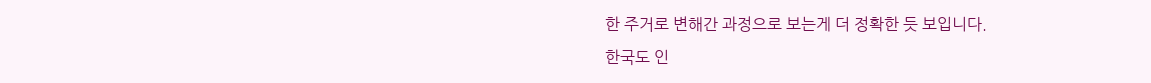한 주거로 변해간 과정으로 보는게 더 정확한 듯 보입니다.
한국도 인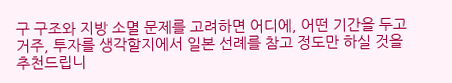구 구조와 지방 소멸 문제를 고려하면 어디에, 어떤 기간을 두고 거주, 투자를 생각할지에서 일본 선례를 참고 정도만 하실 것을 추천드립니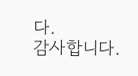다.
감사합니다.